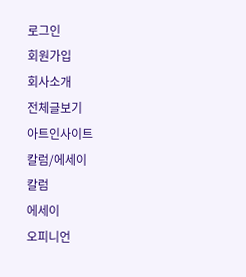로그인
회원가입
회사소개
전체글보기
아트인사이트
칼럼/에세이
칼럼
에세이
오피니언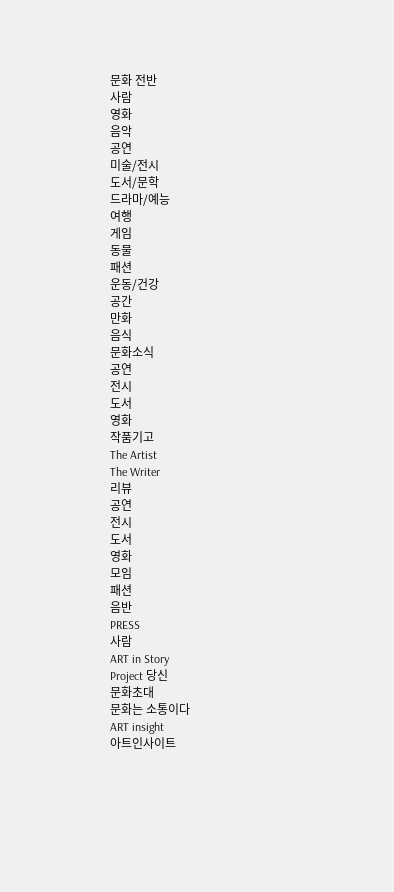문화 전반
사람
영화
음악
공연
미술/전시
도서/문학
드라마/예능
여행
게임
동물
패션
운동/건강
공간
만화
음식
문화소식
공연
전시
도서
영화
작품기고
The Artist
The Writer
리뷰
공연
전시
도서
영화
모임
패션
음반
PRESS
사람
ART in Story
Project 당신
문화초대
문화는 소통이다
ART insight
아트인사이트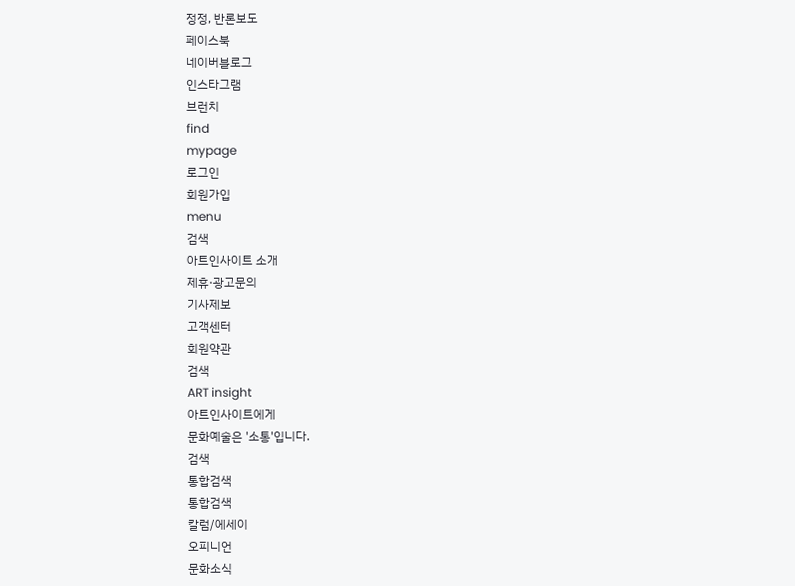정정, 반론보도
페이스북
네이버블로그
인스타그램
브런치
find
mypage
로그인
회원가입
menu
검색
아트인사이트 소개
제휴·광고문의
기사제보
고객센터
회원약관
검색
ART insight
아트인사이트에게
문화예술은 '소통'입니다.
검색
통합검색
통합검색
칼럼/에세이
오피니언
문화소식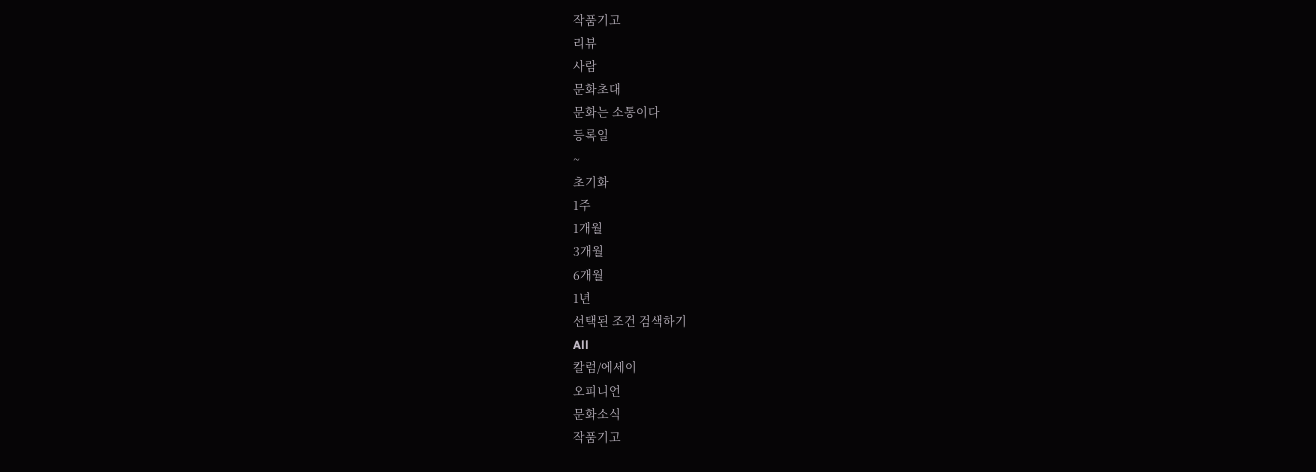작품기고
리뷰
사람
문화초대
문화는 소통이다
등록일
~
초기화
1주
1개월
3개월
6개월
1년
선택된 조건 검색하기
All
칼럼/에세이
오피니언
문화소식
작품기고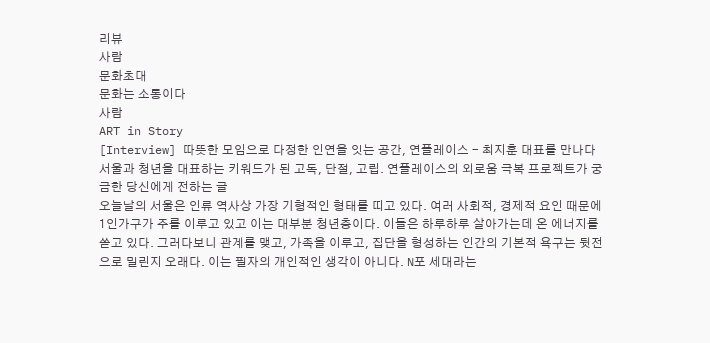리뷰
사람
문화초대
문화는 소통이다
사람
ART in Story
[Interview] 따뜻한 모임으로 다정한 인연을 잇는 공간, 연플레이스 - 최지훈 대표를 만나다
서울과 청년을 대표하는 키워드가 된 고독, 단절, 고립. 연플레이스의 외로움 극복 프로젝트가 궁금한 당신에게 전하는 글
오늘날의 서울은 인류 역사상 가장 기형적인 형태를 띠고 있다. 여러 사회적, 경제적 요인 때문에 1인가구가 주를 이루고 있고 이는 대부분 청년층이다. 이들은 하루하루 살아가는데 온 에너지를 쏟고 있다. 그러다보니 관계를 맺고, 가족을 이루고, 집단을 형성하는 인간의 기본적 욕구는 뒷전으로 밀린지 오래다. 이는 필자의 개인적인 생각이 아니다. N포 세대라는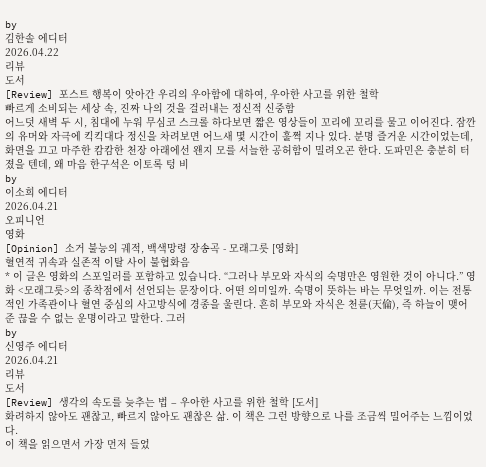by
김한솔 에디터
2026.04.22
리뷰
도서
[Review] 포스트 행복이 앗아간 우리의 우아함에 대하여, 우아한 사고를 위한 철학
빠르게 소비되는 세상 속, 진짜 나의 것을 걸러내는 정신적 신중함
어느덧 새벽 두 시, 침대에 누워 무심코 스크롤 하다보면 짧은 영상들이 꼬리에 꼬리를 물고 이어진다. 잠깐의 유머와 자극에 킥킥대다 정신을 차려보면 어느새 몇 시간이 훌쩍 지나 있다. 분명 즐거운 시간이었는데, 화면을 끄고 마주한 캄캄한 천장 아래에선 왠지 모를 서늘한 공허함이 밀려오곤 한다. 도파민은 충분히 터졌을 텐데, 왜 마음 한구석은 이토록 텅 비
by
이소희 에디터
2026.04.21
오피니언
영화
[Opinion] 소거 불능의 궤적, 백색망령 장송곡 - 모래그릇 [영화]
혈연적 귀속과 실존적 이탈 사이 불협화음
* 이 글은 영화의 스포일러를 포함하고 있습니다. “그러나 부모와 자식의 숙명만은 영원한 것이 아니다.” 영화 <모래그릇>의 종착점에서 선언되는 문장이다. 어떤 의미일까. 숙명이 뜻하는 바는 무엇일까. 이는 전통적인 가족관이나 혈연 중심의 사고방식에 경종을 울린다. 흔히 부모와 자식은 천륜(天倫), 즉 하늘이 맺어준 끊을 수 없는 운명이라고 말한다. 그러
by
신영주 에디터
2026.04.21
리뷰
도서
[Review] 생각의 속도를 늦추는 법 – 우아한 사고를 위한 철학 [도서]
화려하지 않아도 괜찮고, 빠르지 않아도 괜찮은 삶. 이 책은 그런 방향으로 나를 조금씩 밀어주는 느낌이었다.
이 책을 읽으면서 가장 먼저 들었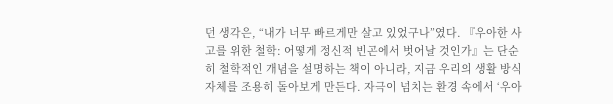던 생각은, “내가 너무 빠르게만 살고 있었구나”였다. 『우아한 사고를 위한 철학: 어떻게 정신적 빈곤에서 벗어날 것인가』는 단순히 철학적인 개념을 설명하는 책이 아니라, 지금 우리의 생활 방식 자체를 조용히 돌아보게 만든다. 자극이 넘치는 환경 속에서 ‘우아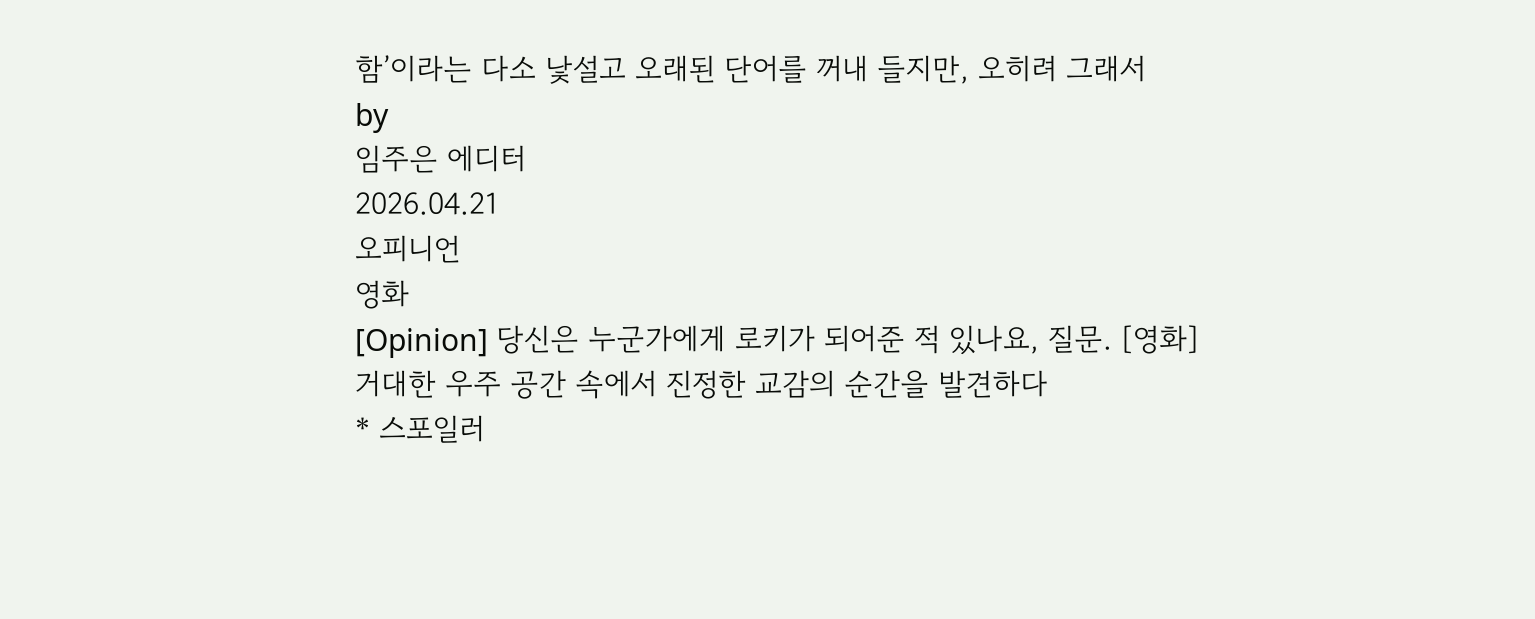함’이라는 다소 낯설고 오래된 단어를 꺼내 들지만, 오히려 그래서
by
임주은 에디터
2026.04.21
오피니언
영화
[Opinion] 당신은 누군가에게 로키가 되어준 적 있나요, 질문. [영화]
거대한 우주 공간 속에서 진정한 교감의 순간을 발견하다
* 스포일러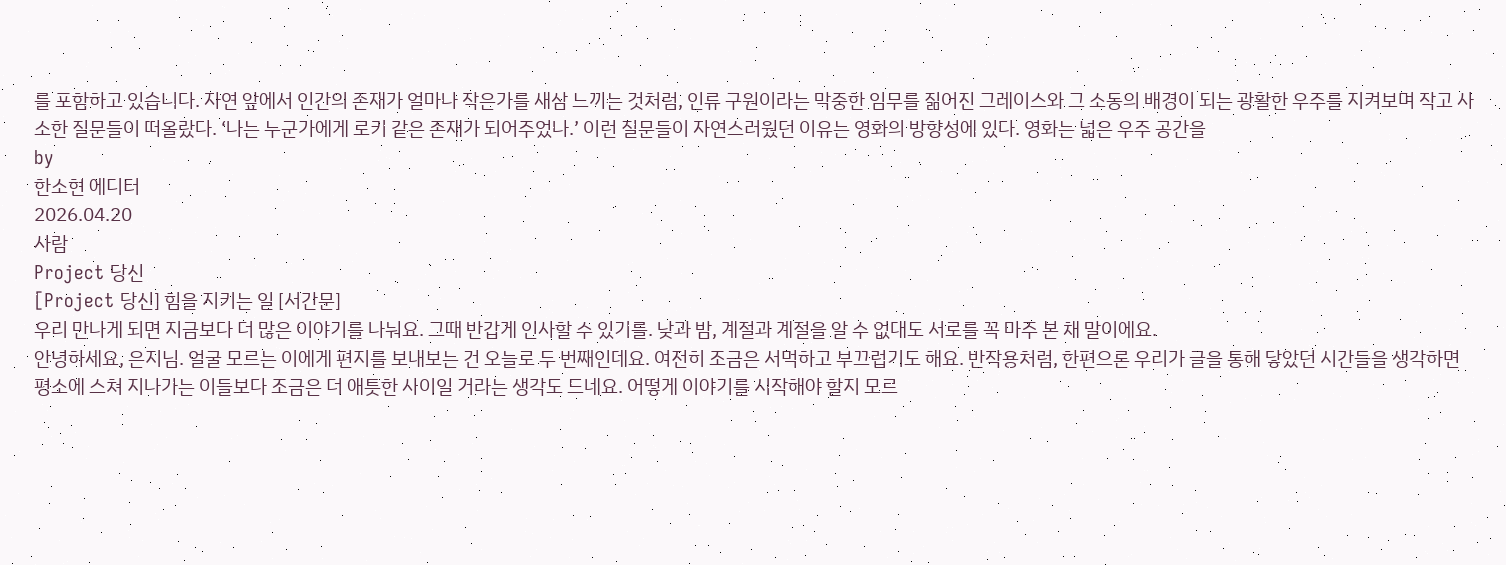를 포함하고 있습니다. 자연 앞에서 인간의 존재가 얼마나 작은가를 새삼 느끼는 것처럼, 인류 구원이라는 막중한 임무를 짊어진 그레이스와 그 소동의 배경이 되는 광활한 우주를 지켜보며 작고 사소한 질문들이 떠올랐다. ‘나는 누군가에게 로키 같은 존재가 되어주었나.’ 이런 질문들이 자연스러웠던 이유는 영화의 방향성에 있다. 영화는 넓은 우주 공간을
by
한소현 에디터
2026.04.20
사람
Project 당신
[Project 당신] 힘을 지키는 일 [서간문]
우리 만나게 되면 지금보다 더 많은 이야기를 나눠요. 그때 반갑게 인사할 수 있기를. 낮과 밤, 계절과 계절을 알 수 없대도 서로를 꼭 마주 본 채 말이에요.
안녕하세요, 은지님. 얼굴 모르는 이에게 편지를 보내보는 건 오늘로 두 번째인데요. 여전히 조금은 서먹하고 부끄럽기도 해요. 반작용처럼, 한편으론 우리가 글을 통해 닿았던 시간들을 생각하면 평소에 스쳐 지나가는 이들보다 조금은 더 애틋한 사이일 거라는 생각도 드네요. 어떻게 이야기를 시작해야 할지 모르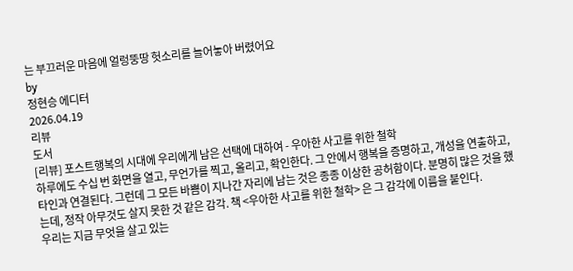는 부끄러운 마음에 얼렁뚱땅 헛소리를 늘어놓아 버렸어요
by
정현승 에디터
2026.04.19
리뷰
도서
[리뷰] 포스트행복의 시대에 우리에게 남은 선택에 대하여 - 우아한 사고를 위한 철학
하루에도 수십 번 화면을 열고, 무언가를 찍고, 올리고, 확인한다. 그 안에서 행복을 증명하고, 개성을 연출하고, 타인과 연결된다. 그런데 그 모든 바쁨이 지나간 자리에 남는 것은 종종 이상한 공허함이다. 분명히 많은 것을 했는데, 정작 아무것도 살지 못한 것 같은 감각. 책 <우아한 사고를 위한 철학> 은 그 감각에 이름을 붙인다.
우리는 지금 무엇을 살고 있는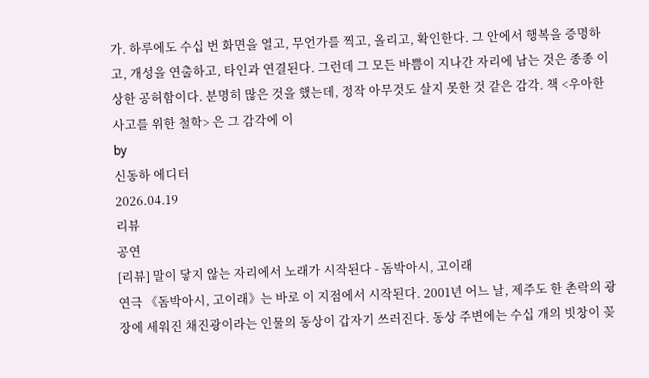가. 하루에도 수십 번 화면을 열고, 무언가를 찍고, 올리고, 확인한다. 그 안에서 행복을 증명하고, 개성을 연출하고, 타인과 연결된다. 그런데 그 모든 바쁨이 지나간 자리에 남는 것은 종종 이상한 공허함이다. 분명히 많은 것을 했는데, 정작 아무것도 살지 못한 것 같은 감각. 책 <우아한 사고를 위한 철학> 은 그 감각에 이
by
신동하 에디터
2026.04.19
리뷰
공연
[리뷰] 말이 닿지 않는 자리에서 노래가 시작된다 - 돔박아시, 고이래
연극 《돔박아시, 고이래》는 바로 이 지점에서 시작된다. 2001년 어느 날, 제주도 한 촌락의 광장에 세워진 채진광이라는 인물의 동상이 갑자기 쓰러진다. 동상 주변에는 수십 개의 빗창이 꽂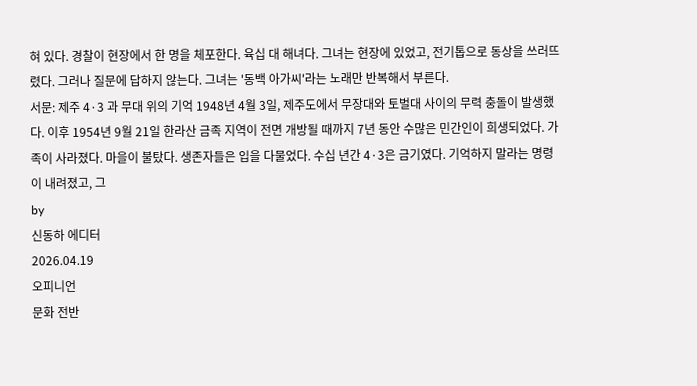혀 있다. 경찰이 현장에서 한 명을 체포한다. 육십 대 해녀다. 그녀는 현장에 있었고, 전기톱으로 동상을 쓰러뜨렸다. 그러나 질문에 답하지 않는다. 그녀는 '동백 아가씨'라는 노래만 반복해서 부른다.
서문: 제주 4·3 과 무대 위의 기억 1948년 4월 3일, 제주도에서 무장대와 토벌대 사이의 무력 충돌이 발생했다. 이후 1954년 9월 21일 한라산 금족 지역이 전면 개방될 때까지 7년 동안 수많은 민간인이 희생되었다. 가족이 사라졌다. 마을이 불탔다. 생존자들은 입을 다물었다. 수십 년간 4·3은 금기였다. 기억하지 말라는 명령이 내려졌고, 그
by
신동하 에디터
2026.04.19
오피니언
문화 전반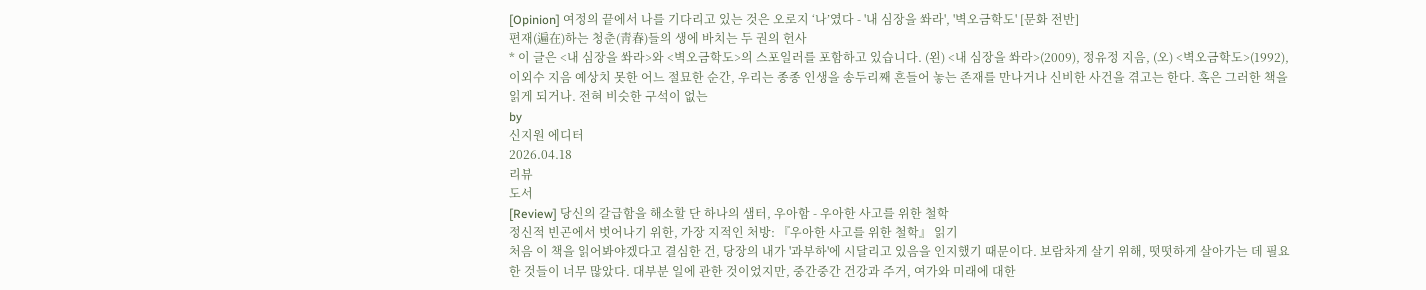[Opinion] 여정의 끝에서 나를 기다리고 있는 것은 오로지 ‘나’였다 - '내 심장을 쏴라', '벽오금학도' [문화 전반]
편재(遍在)하는 청춘(靑春)들의 생에 바치는 두 권의 헌사
* 이 글은 <내 심장을 쏴라>와 <벽오금학도>의 스포일러를 포함하고 있습니다. (왼) <내 심장을 쏴라>(2009), 정유정 지음, (오) <벽오금학도>(1992), 이외수 지음 예상치 못한 어느 절묘한 순간, 우리는 종종 인생을 송두리째 흔들어 놓는 존재를 만나거나 신비한 사건을 겪고는 한다. 혹은 그러한 책을 읽게 되거나. 전혀 비슷한 구석이 없는
by
신지원 에디터
2026.04.18
리뷰
도서
[Review] 당신의 갈급함을 해소할 단 하나의 샘터, 우아함 - 우아한 사고를 위한 철학
정신적 빈곤에서 벗어나기 위한, 가장 지적인 처방: 『우아한 사고를 위한 철학』 읽기
처음 이 책을 읽어봐야겠다고 결심한 건, 당장의 내가 '과부하'에 시달리고 있음을 인지했기 때문이다. 보람차게 살기 위해, 떳떳하게 살아가는 데 필요한 것들이 너무 많았다. 대부분 일에 관한 것이었지만, 중간중간 건강과 주거, 여가와 미래에 대한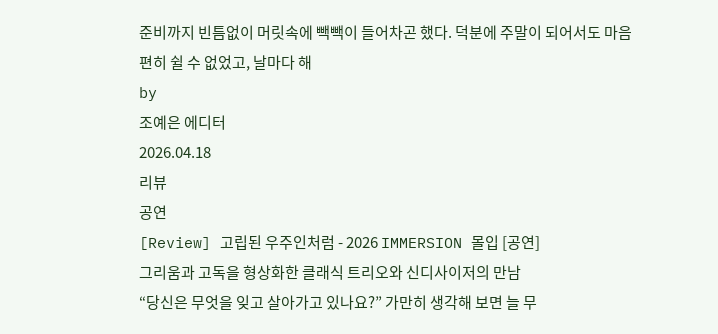준비까지 빈틈없이 머릿속에 빽빽이 들어차곤 했다. 덕분에 주말이 되어서도 마음 편히 쉴 수 없었고, 날마다 해
by
조예은 에디터
2026.04.18
리뷰
공연
[Review] 고립된 우주인처럼 - 2026 IMMERSION 몰입 [공연]
그리움과 고독을 형상화한 클래식 트리오와 신디사이저의 만남
“당신은 무엇을 잊고 살아가고 있나요?” 가만히 생각해 보면 늘 무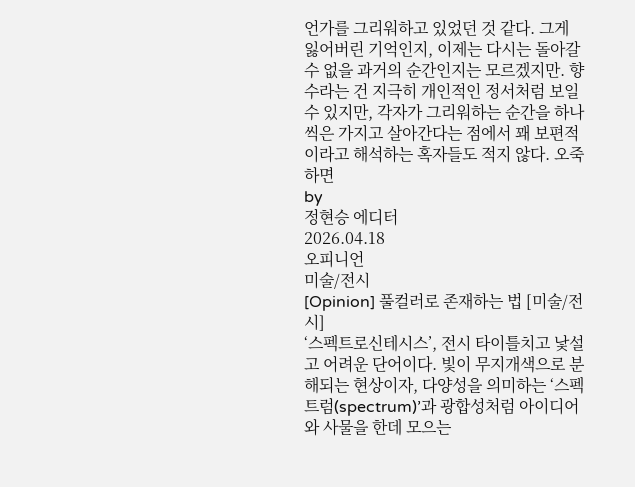언가를 그리워하고 있었던 것 같다. 그게 잃어버린 기억인지, 이제는 다시는 돌아갈 수 없을 과거의 순간인지는 모르겠지만. 향수라는 건 지극히 개인적인 정서처럼 보일 수 있지만, 각자가 그리워하는 순간을 하나씩은 가지고 살아간다는 점에서 꽤 보편적이라고 해석하는 혹자들도 적지 않다. 오죽하면
by
정현승 에디터
2026.04.18
오피니언
미술/전시
[Opinion] 풀컬러로 존재하는 법 [미술/전시]
‘스펙트로신테시스’, 전시 타이틀치고 낯설고 어려운 단어이다. 빛이 무지개색으로 분해되는 현상이자, 다양성을 의미하는 ‘스펙트럼(spectrum)’과 광합성처럼 아이디어와 사물을 한데 모으는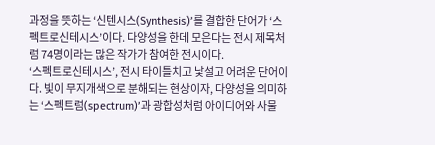과정을 뜻하는 ‘신텐시스(Synthesis)’를 결합한 단어가 ‘스펙트로신테시스’이다. 다양성을 한데 모은다는 전시 제목처럼 74명이라는 많은 작가가 참여한 전시이다.
‘스펙트로신테시스’, 전시 타이틀치고 낯설고 어려운 단어이다. 빛이 무지개색으로 분해되는 현상이자, 다양성을 의미하는 ‘스펙트럼(spectrum)’과 광합성처럼 아이디어와 사물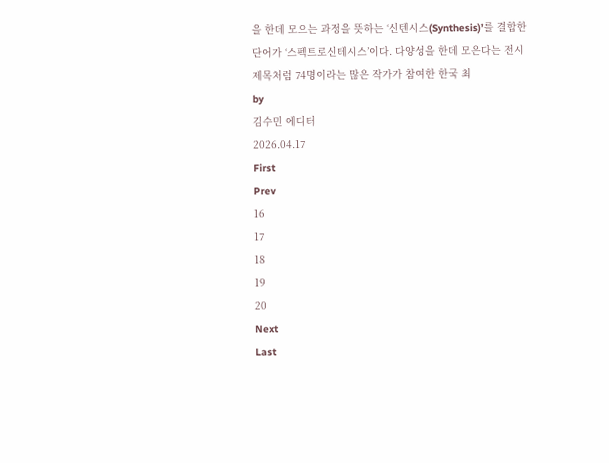을 한데 모으는 과정을 뜻하는 ‘신텐시스(Synthesis)’를 결합한 단어가 ‘스펙트로신테시스’이다. 다양성을 한데 모은다는 전시 제목처럼 74명이라는 많은 작가가 참여한 한국 최
by
김수민 에디터
2026.04.17
First
Prev
16
17
18
19
20
Next
Last